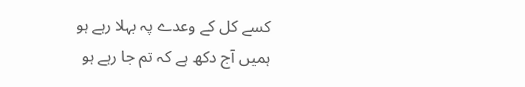کسے کل کے وعدے پہ بہلا رہے ہو
ہمیں آج دکھ ہے کہ تم جا رہے ہو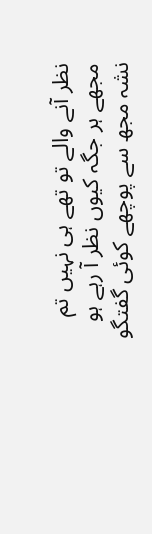نظر آنے والے تو تھے ہی نہیں تم
مجھے ہر جگہ کیوں نظر آ رہے ہو
نشہ مجھ سے پوچھے کوئی گفتگو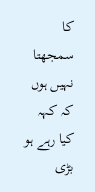کا
سمجھتا نہیں ہوں کہ کہہ کیا رہے ہو
بڑی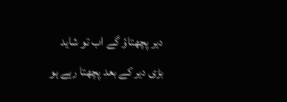دیر پچھتاؤ گے اب تو شاید
بڑی دیر کے بعد پچھتا رہے ہو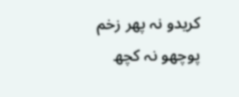کریدو نہ پھر زخم پوچھو نہ کچھ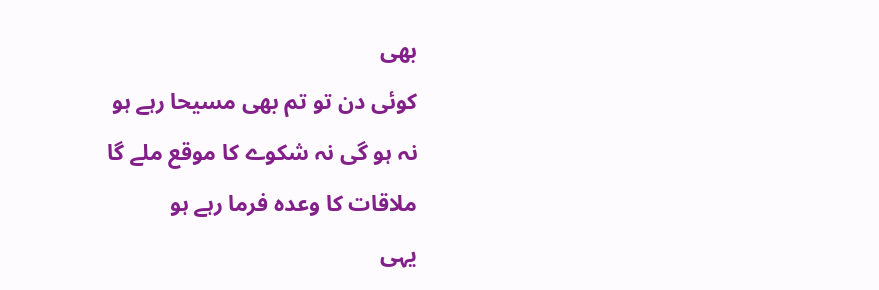بھی
کوئی دن تو تم بھی مسیحا رہے ہو
نہ ہو گی نہ شکوے کا موقع ملے گا
ملاقات کا وعدہ فرما رہے ہو
یہی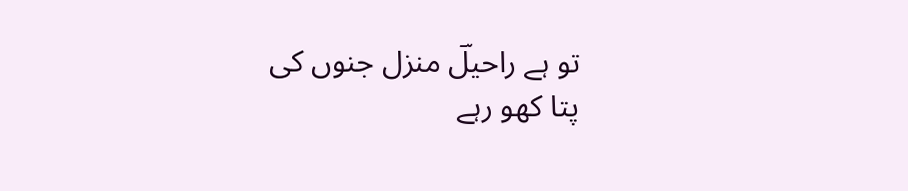تو ہے راحیلؔ منزل جنوں کی
پتا کھو رہے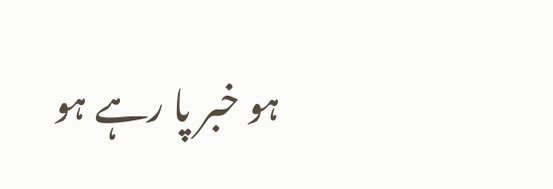ہو خبر پا رہے ہو